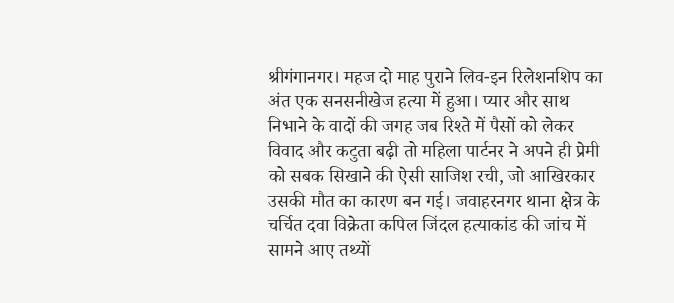श्रीगंगानगर। महज दो माह पुराने लिव-इन रिलेशनशिप का अंत एक सनसनीखेज हत्या में हुआ। प्यार और साथ निभाने के वादों की जगह जब रिश्ते में पैसों को लेकर विवाद और कटुता बढ़ी तो महिला पार्टनर ने अपने ही प्रेमी को सबक सिखाने की ऐसी साजिश रची, जो आखिरकार उसकी मौत का कारण बन गई। जवाहरनगर थाना क्षेत्र के चर्चित दवा विक्रेता कपिल जिंदल हत्याकांड की जांच में सामने आए तथ्यों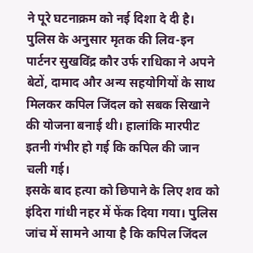ने पूरे घटनाक्रम को नई दिशा दे दी है। पुलिस के अनुसार मृतक की लिव-इन पार्टनर सुखविंद्र कौर उर्फ राधिका ने अपने बेटों, दामाद और अन्य सहयोगियों के साथ मिलकर कपिल जिंदल को सबक सिखाने की योजना बनाई थी। हालांकि मारपीट इतनी गंभीर हो गई कि कपिल की जान चली गई।
इसके बाद हत्या को छिपाने के लिए शव को इंदिरा गांधी नहर में फेंक दिया गया। पुलिस जांच में सामने आया है कि कपिल जिंदल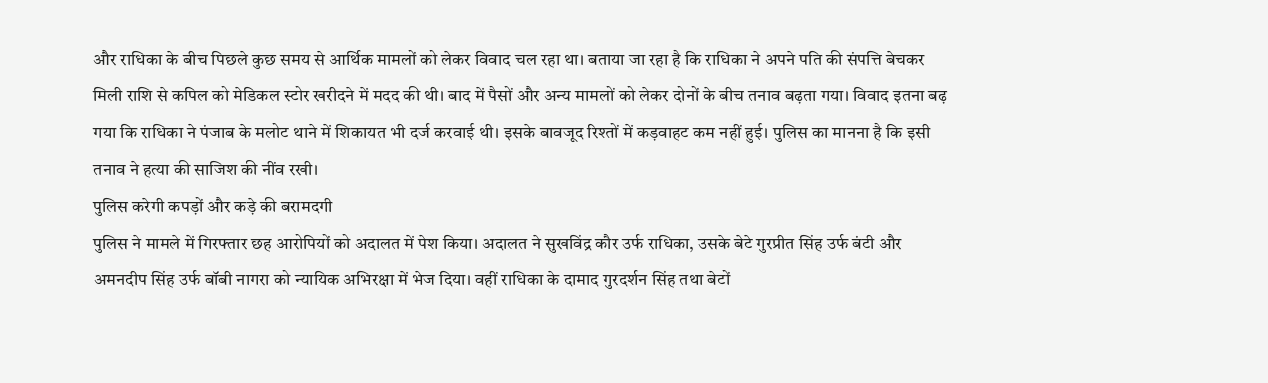और राधिका के बीच पिछले कुछ समय से आर्थिक मामलों को लेकर विवाद चल रहा था। बताया जा रहा है कि राधिका ने अपने पति की संपत्ति बेचकर मिली राशि से कपिल को मेडिकल स्टोर खरीदने में मदद की थी। बाद में पैसों और अन्य मामलों को लेकर दोनों के बीच तनाव बढ़ता गया। विवाद इतना बढ़ गया कि राधिका ने पंजाब के मलोट थाने में शिकायत भी दर्ज करवाई थी। इसके बावजूद रिश्तों में कड़वाहट कम नहीं हुई। पुलिस का मानना है कि इसी तनाव ने हत्या की साजिश की नींव रखी।
पुलिस करेगी कपड़ों और कड़े की बरामदगी
पुलिस ने मामले में गिरफ्तार छह आरोपियों को अदालत में पेश किया। अदालत ने सुखविंद्र कौर उर्फ राधिका, उसके बेटे गुरप्रीत सिंह उर्फ बंटी और अमनदीप सिंह उर्फ बॉबी नागरा को न्यायिक अभिरक्षा में भेज दिया। वहीं राधिका के दामाद गुरदर्शन सिंह तथा बेटों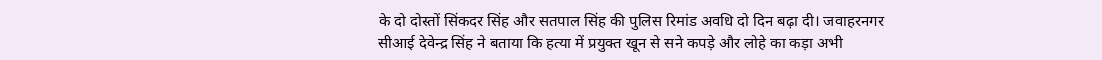के दो दोस्तों सिंकदर सिंह और सतपाल सिंह की पुलिस रिमांड अवधि दो दिन बढ़ा दी। जवाहरनगर सीआई देवेन्द्र सिंह ने बताया कि हत्या में प्रयुक्त खून से सने कपड़े और लोहे का कड़ा अभी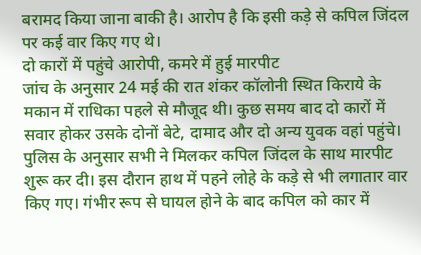बरामद किया जाना बाकी है। आरोप है कि इसी कड़े से कपिल जिंदल पर कई वार किए गए थे।
दो कारों में पहुंचे आरोपी, कमरे में हुई मारपीट
जांच के अनुसार 24 मई की रात शंकर कॉलोनी स्थित किराये के मकान में राधिका पहले से मौजूद थी। कुछ समय बाद दो कारों में सवार होकर उसके दोनों बेटे, दामाद और दो अन्य युवक वहां पहुंचे। पुलिस के अनुसार सभी ने मिलकर कपिल जिंदल के साथ मारपीट शुरू कर दी। इस दौरान हाथ में पहने लोहे के कड़े से भी लगातार वार किए गए। गंभीर रूप से घायल होने के बाद कपिल को कार में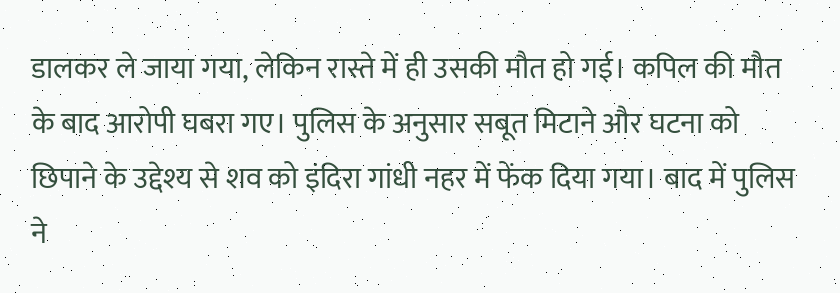डालकर ले जाया गया, लेकिन रास्ते में ही उसकी मौत हो गई। कपिल की मौत के बाद आरोपी घबरा गए। पुलिस के अनुसार सबूत मिटाने और घटना को छिपाने के उद्देश्य से शव को इंदिरा गांधी नहर में फेंक दिया गया। बाद में पुलिस ने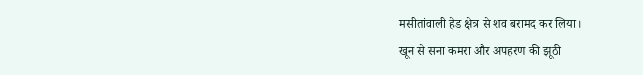मसीतांवाली हेड क्षेत्र से शव बरामद कर लिया।
खून से सना कमरा और अपहरण की झूठी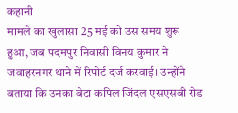कहानी
मामले का खुलासा 25 मई को उस समय शुरू हुआ, जब पदमपुर निवासी विनय कुमार ने जवाहरनगर थाने में रिपोर्ट दर्ज करवाई। उन्होंने बताया कि उनका बेटा कपिल जिंदल एसएसबी रोड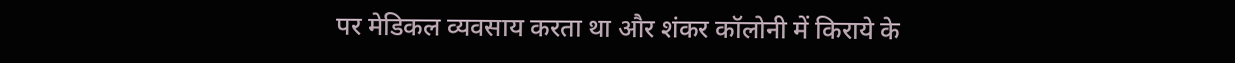पर मेडिकल व्यवसाय करता था और शंकर कॉलोनी में किराये के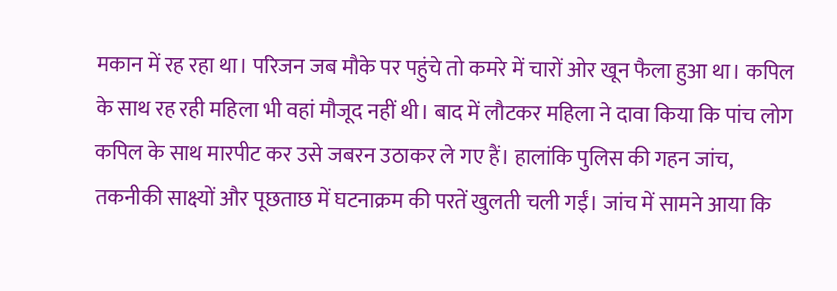मकान में रह रहा था। परिजन जब मौके पर पहुंचे तो कमरे में चारों ओर खून फैला हुआ था। कपिल के साथ रह रही महिला भी वहां मौजूद नहीं थी। बाद में लौटकर महिला ने दावा किया कि पांच लोग कपिल के साथ मारपीट कर उसे जबरन उठाकर ले गए हैं। हालांकि पुलिस की गहन जांच, तकनीकी साक्ष्यों और पूछताछ में घटनाक्रम की परतें खुलती चली गईं। जांच में सामने आया कि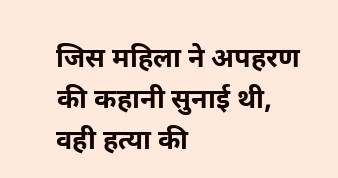जिस महिला ने अपहरण की कहानी सुनाई थी, वही हत्या की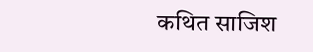कथित साजिश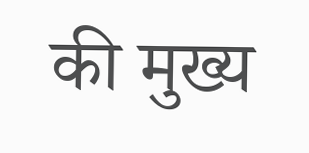की मुख्य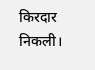किरदार निकली।